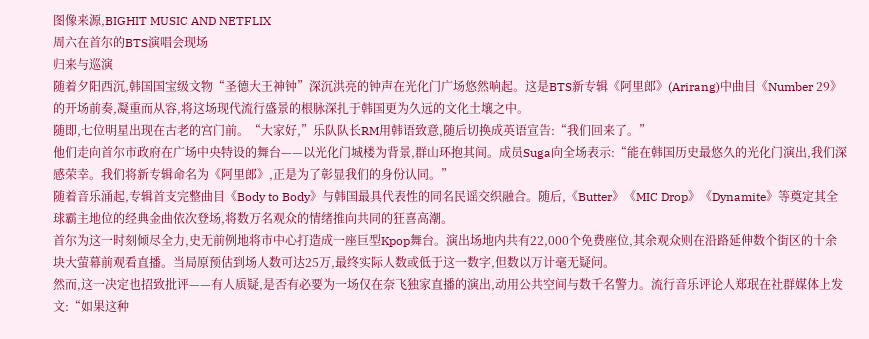图像来源,BIGHIT MUSIC AND NETFLIX
周六在首尔的BTS演唱会现场
归来与巡演
随着夕阳西沉,韩国国宝级文物“圣德大王神钟”深沉洪亮的钟声在光化门广场悠然响起。这是BTS新专辑《阿里郎》(Arirang)中曲目《Number 29》的开场前奏,凝重而从容,将这场现代流行盛景的根脉深扎于韩国更为久远的文化土壤之中。
随即,七位明星出现在古老的宫门前。“大家好,”乐队队长RM用韩语致意,随后切换成英语宣告:“我们回来了。”
他们走向首尔市政府在广场中央特设的舞台——以光化门城楼为背景,群山环抱其间。成员Suga向全场表示:“能在韩国历史最悠久的光化门演出,我们深感荣幸。我们将新专辑命名为《阿里郎》,正是为了彰显我们的身份认同。”
随着音乐涌起,专辑首支完整曲目《Body to Body》与韩国最具代表性的同名民谣交织融合。随后,《Butter》《MIC Drop》《Dynamite》等奠定其全球霸主地位的经典金曲依次登场,将数万名观众的情绪推向共同的狂喜高潮。
首尔为这一时刻倾尽全力,史无前例地将市中心打造成一座巨型Kpop舞台。演出场地内共有22,000个免费座位,其余观众则在沿路延伸数个街区的十余块大萤幕前观看直播。当局原预估到场人数可达25万,最终实际人数或低于这一数字,但数以万计毫无疑问。
然而,这一决定也招致批评——有人质疑,是否有必要为一场仅在奈飞独家直播的演出,动用公共空间与数千名警力。流行音乐评论人郑珉在社群媒体上发文:“如果这种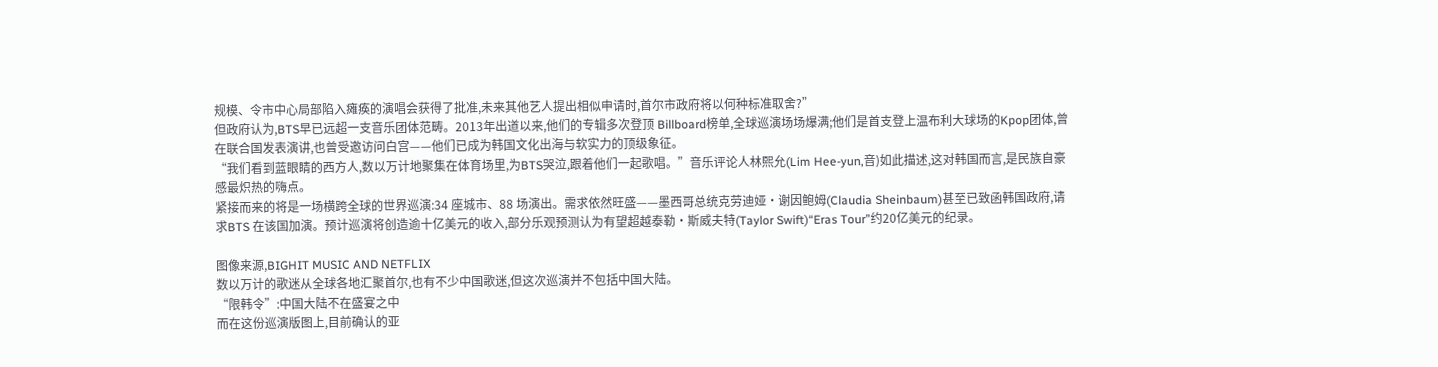规模、令市中心局部陷入瘫痪的演唱会获得了批准,未来其他艺人提出相似申请时,首尔市政府将以何种标准取舍?”
但政府认为,BTS早已远超一支音乐团体范畴。2013年出道以来,他们的专辑多次登顶 Billboard榜单,全球巡演场场爆满;他们是首支登上温布利大球场的Kpop团体,曾在联合国发表演讲,也曾受邀访问白宫——他们已成为韩国文化出海与软实力的顶级象征。
“我们看到蓝眼睛的西方人,数以万计地聚集在体育场里,为BTS哭泣,跟着他们一起歌唱。”音乐评论人林熙允(Lim Hee-yun,音)如此描述,这对韩国而言,是民族自豪感最炽热的嗨点。
紧接而来的将是一场横跨全球的世界巡演:34 座城市、88 场演出。需求依然旺盛——墨西哥总统克劳迪娅·谢因鲍姆(Claudia Sheinbaum)甚至已致函韩国政府,请求BTS 在该国加演。预计巡演将创造逾十亿美元的收入,部分乐观预测认为有望超越泰勒·斯威夫特(Taylor Swift)“Eras Tour”约20亿美元的纪录。

图像来源,BIGHIT MUSIC AND NETFLIX
数以万计的歌迷从全球各地汇聚首尔,也有不少中国歌迷,但这次巡演并不包括中国大陆。
“限韩令”:中国大陆不在盛宴之中
而在这份巡演版图上,目前确认的亚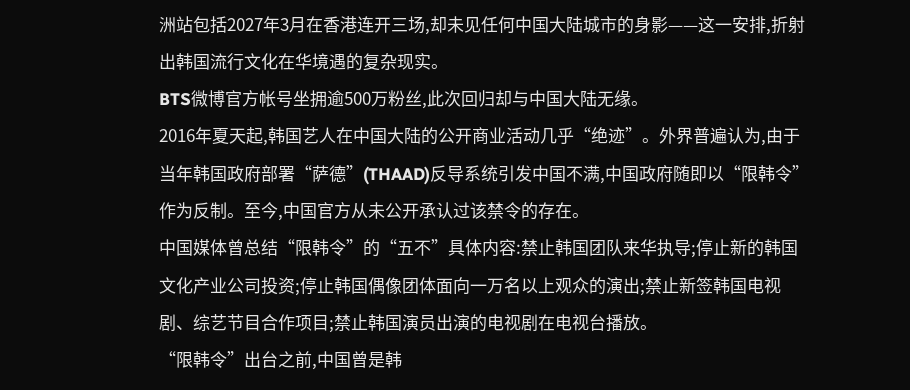洲站包括2027年3月在香港连开三场,却未见任何中国大陆城市的身影——这一安排,折射出韩国流行文化在华境遇的复杂现实。
BTS微博官方帐号坐拥逾500万粉丝,此次回归却与中国大陆无缘。
2016年夏天起,韩国艺人在中国大陆的公开商业活动几乎“绝迹”。外界普遍认为,由于当年韩国政府部署“萨德”(THAAD)反导系统引发中国不满,中国政府随即以“限韩令”作为反制。至今,中国官方从未公开承认过该禁令的存在。
中国媒体曾总结“限韩令”的“五不”具体内容:禁止韩国团队来华执导;停止新的韩国文化产业公司投资;停止韩国偶像团体面向一万名以上观众的演出;禁止新签韩国电视剧、综艺节目合作项目;禁止韩国演员出演的电视剧在电视台播放。
“限韩令”出台之前,中国曾是韩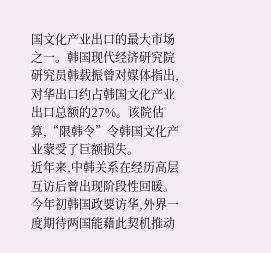国文化产业出口的最大市场之一。韩国现代经济研究院研究员韩载振曾对媒体指出,对华出口约占韩国文化产业出口总额的27%。该院估算,“限韩令”令韩国文化产业蒙受了巨额损失。
近年来,中韩关系在经历高层互访后曾出现阶段性回暖。今年初韩国政要访华,外界一度期待两国能藉此契机推动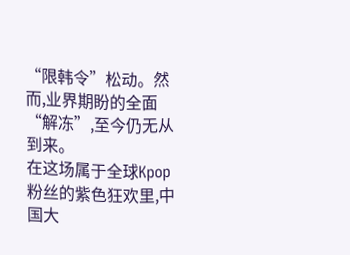“限韩令”松动。然而,业界期盼的全面“解冻”,至今仍无从到来。
在这场属于全球Kpop粉丝的紫色狂欢里,中国大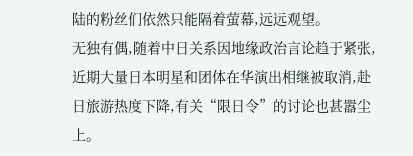陆的粉丝们依然只能隔着萤幕,远远观望。
无独有偶,随着中日关系因地缘政治言论趋于紧张,近期大量日本明星和团体在华演出相继被取消,赴日旅游热度下降,有关“限日令”的讨论也甚嚣尘上。